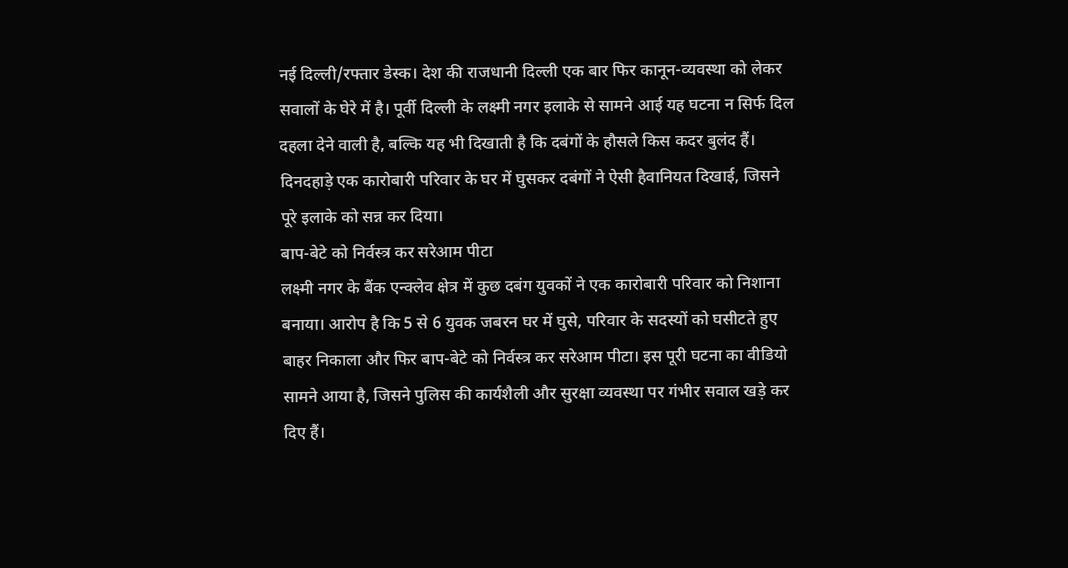नई दिल्ली/रफ्तार डेस्क। देश की राजधानी दिल्ली एक बार फिर कानून-व्यवस्था को लेकर सवालों के घेरे में है। पूर्वी दिल्ली के लक्ष्मी नगर इलाके से सामने आई यह घटना न सिर्फ दिल दहला देने वाली है, बल्कि यह भी दिखाती है कि दबंगों के हौसले किस कदर बुलंद हैं। दिनदहाड़े एक कारोबारी परिवार के घर में घुसकर दबंगों ने ऐसी हैवानियत दिखाई, जिसने पूरे इलाके को सन्न कर दिया।
बाप-बेटे को निर्वस्त्र कर सरेआम पीटा
लक्ष्मी नगर के बैंक एन्क्लेव क्षेत्र में कुछ दबंग युवकों ने एक कारोबारी परिवार को निशाना बनाया। आरोप है कि 5 से 6 युवक जबरन घर में घुसे, परिवार के सदस्यों को घसीटते हुए बाहर निकाला और फिर बाप-बेटे को निर्वस्त्र कर सरेआम पीटा। इस पूरी घटना का वीडियो सामने आया है, जिसने पुलिस की कार्यशैली और सुरक्षा व्यवस्था पर गंभीर सवाल खड़े कर दिए हैं।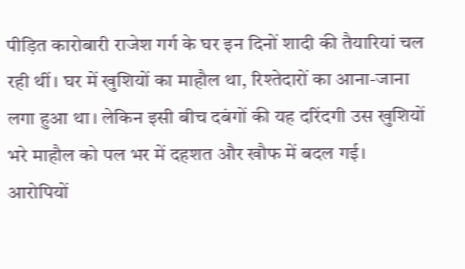पीड़ित कारोबारी राजेश गर्ग के घर इन दिनों शादी की तैयारियां चल रही थीं। घर में खुशियों का माहौल था, रिश्तेदारों का आना-जाना लगा हुआ था। लेकिन इसी बीच दबंगों की यह दरिंदगी उस खुशियों भरे माहौल को पल भर में दहशत और खौफ में बदल गई।
आरोपियों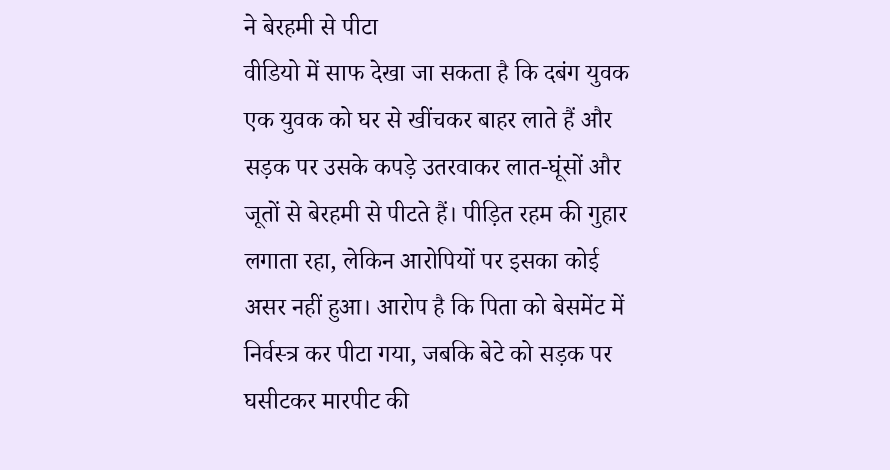ने बेरहमी से पीटा
वीडियो में साफ देखा जा सकता है कि दबंग युवक एक युवक को घर से खींचकर बाहर लाते हैं और सड़क पर उसके कपड़े उतरवाकर लात-घूंसों और जूतों से बेरहमी से पीटते हैं। पीड़ित रहम की गुहार लगाता रहा, लेकिन आरोपियों पर इसका कोई असर नहीं हुआ। आरोप है कि पिता को बेसमेंट में निर्वस्त्र कर पीटा गया, जबकि बेटे को सड़क पर घसीटकर मारपीट की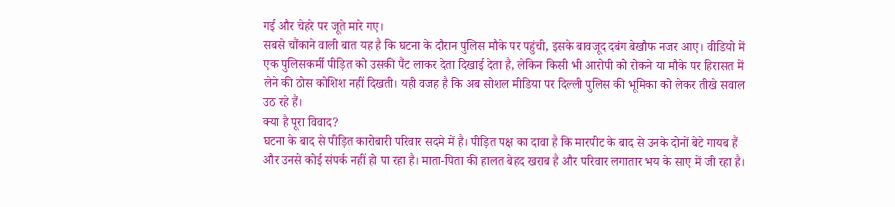गई और चेहरे पर जूते मारे गए।
सबसे चौंकाने वाली बात यह है कि घटना के दौरान पुलिस मौके पर पहुंची, इसके बावजूद दबंग बेखौफ नजर आए। वीडियो में एक पुलिसकर्मी पीड़ित को उसकी पैंट लाकर देता दिखाई देता है, लेकिन किसी भी आरोपी को रोकने या मौके पर हिरासत में लेने की ठोस कोशिश नहीं दिखती। यही वजह है कि अब सोशल मीडिया पर दिल्ली पुलिस की भूमिका को लेकर तीखे सवाल उठ रहे हैं।
क्या है पूरा विवाद?
घटना के बाद से पीड़ित कारोबारी परिवार सदमे में है। पीड़ित पक्ष का दावा है कि मारपीट के बाद से उनके दोनों बेटे गायब हैं और उनसे कोई संपर्क नहीं हो पा रहा है। माता-पिता की हालत बेहद खराब है और परिवार लगातार भय के साए में जी रहा है।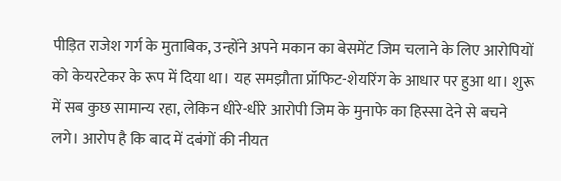पीड़ित राजेश गर्ग के मुताबिक, उन्होंने अपने मकान का बेसमेंट जिम चलाने के लिए आरोपियों को केयरटेकर के रूप में दिया था। यह समझौता प्रॉफिट-शेयरिंग के आधार पर हुआ था। शुरू में सब कुछ सामान्य रहा, लेकिन धीरे-धीरे आरोपी जिम के मुनाफे का हिस्सा देने से बचने लगे। आरोप है कि बाद में दबंगों की नीयत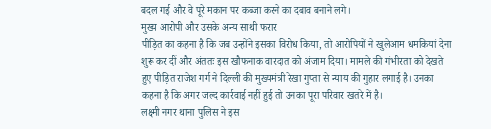बदल गई और वे पूरे मकान पर कब्जा करने का दबाव बनाने लगे।
मुख्य आरोपी और उसके अन्य साथी फरार
पीड़ित का कहना है कि जब उन्होंने इसका विरोध किया, तो आरोपियों ने खुलेआम धमकियां देना शुरू कर दीं और अंततः इस खौफनाक वारदात को अंजाम दिया। मामले की गंभीरता को देखते हुए पीड़ित राजेश गर्ग ने दिल्ली की मुख्यमंत्री रेखा गुप्ता से न्याय की गुहार लगाई है। उनका कहना है कि अगर जल्द कार्रवाई नहीं हुई तो उनका पूरा परिवार खतरे में है।
लक्ष्मी नगर थाना पुलिस ने इस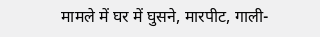मामले में घर में घुसने, मारपीट, गाली-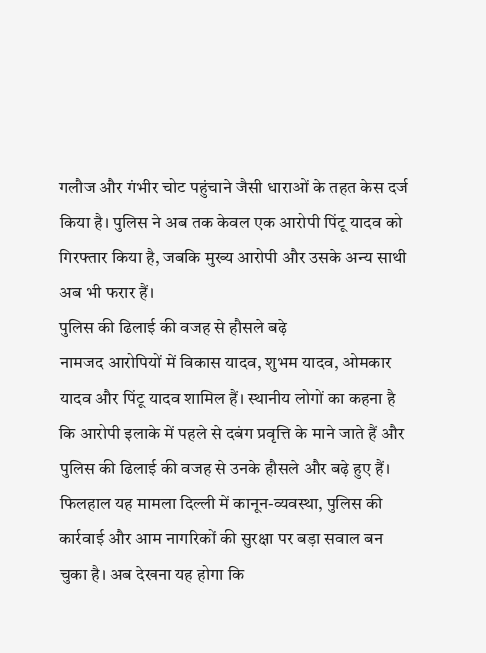गलौज और गंभीर चोट पहुंचाने जैसी धाराओं के तहत केस दर्ज किया है। पुलिस ने अब तक केवल एक आरोपी पिंटू यादव को गिरफ्तार किया है, जबकि मुख्य आरोपी और उसके अन्य साथी अब भी फरार हैं।
पुलिस की ढिलाई की वजह से हौसले बढ़े
नामजद आरोपियों में विकास यादव, शुभम यादव, ओमकार यादव और पिंटू यादव शामिल हैं। स्थानीय लोगों का कहना है कि आरोपी इलाके में पहले से दबंग प्रवृत्ति के माने जाते हैं और पुलिस की ढिलाई की वजह से उनके हौसले और बढ़े हुए हैं।
फिलहाल यह मामला दिल्ली में कानून-व्यवस्था, पुलिस की कार्रवाई और आम नागरिकों की सुरक्षा पर बड़ा सवाल बन चुका है। अब देखना यह होगा कि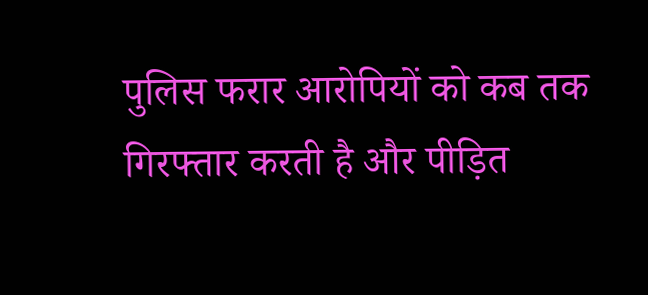पुलिस फरार आरोपियों को कब तक गिरफ्तार करती है और पीड़ित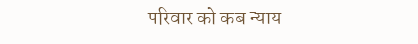परिवार को कब न्याय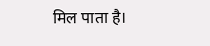मिल पाता है।